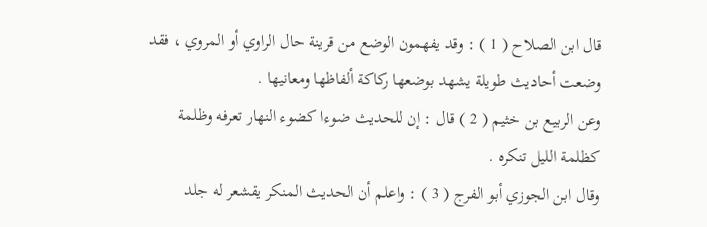قال ابن الصلاح ( 1 ) : وقد يفهمون الوضع من قرينة حال الراوي أو المروي ، فقد
وضعت أحاديث طويلة يشهد بوضعها ركاكة ألفاظها ومعانيها .
وعن الربيع بن خثيم ( 2 ) قال : إن للحديث ضوءا كضوء النهار تعرفه وظلمة
كظلمة الليل تنكره .
وقال ابن الجوزي أبو الفرج ( 3 ) : واعلم أن الحديث المنكر يقشعر له جلد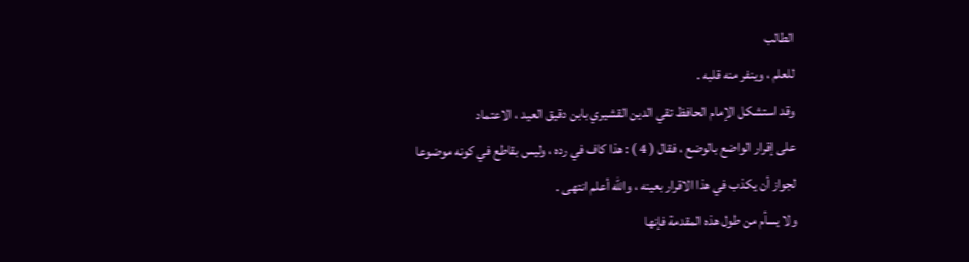الطالب
للعلم ، وينفر منه قلبه .
وقد استشكل الإمام الحافظ تقي الدين القشيري بابن دقيق العيد ، الاعتماد
على إقرار الواضع بالوضع ، فقال ( 4 ) : هذا كاف في رده ، وليس بقاطع في كونه موضوعا
لجواز أن يكذب في هذا الاقرار بعينه ، والله أعلم انتهى .
ولا يسأم من طول هذه المقدمة فإنها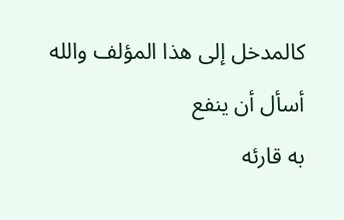كالمدخل إلى هذا المؤلف والله أسأل أن ينفع
به قارئه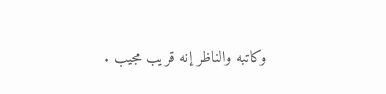وكاتبه والناظر إنه قريب مجيب .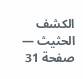الكشف الحثيث — صفحة 31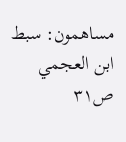مساهمون: سبط ابن العجمي
ص٣١